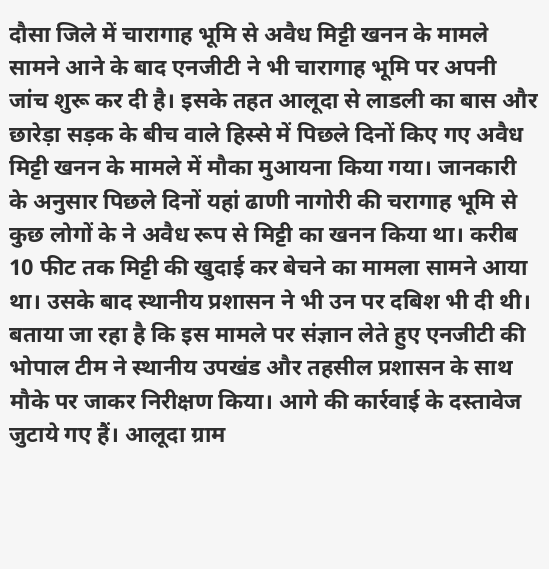दौसा जिले में चारागाह भूमि से अवैध मिट्टी खनन के मामले सामने आने के बाद एनजीटी ने भी चारागाह भूमि पर अपनी जांच शुरू कर दी है। इसके तहत आलूदा से लाडली का बास और छारेड़ा सड़क के बीच वाले हिस्से में पिछले दिनों किए गए अवैध मिट्टी खनन के मामले में मौका मुआयना किया गया। जानकारी के अनुसार पिछले दिनों यहां ढाणी नागोरी की चरागाह भूमि से कुछ लोगों के ने अवैध रूप से मिट्टी का खनन किया था। करीब 10 फीट तक मिट्टी की खुदाई कर बेचने का मामला सामने आया था। उसके बाद स्थानीय प्रशासन ने भी उन पर दबिश भी दी थी।
बताया जा रहा है कि इस मामले पर संज्ञान लेते हुए एनजीटी की भोपाल टीम ने स्थानीय उपखंड और तहसील प्रशासन के साथ मौके पर जाकर निरीक्षण किया। आगे की कार्रवाई के दस्तावेज जुटाये गए हैं। आलूदा ग्राम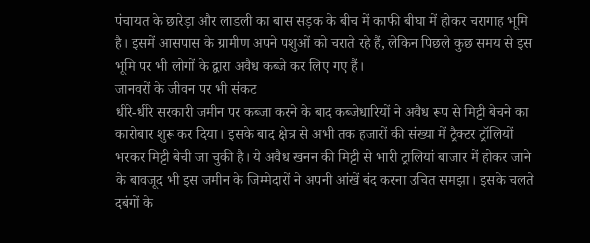पंचायत के छारेड़ा और लाडली का बास सड़क के बीच में काफी बीघा में होकर चरागाह भूमि है। इसमें आसपास के ग्रामीण अपने पशुओं को चराते रहे हैं, लेकिन पिछले कुछ समय से इस भूमि पर भी लोगों के द्वारा अवैध कब्जे कर लिए गए हैं।
जानवरों के जीवन पर भी संकट
धीरे-धीरे सरकारी जमीन पर कब्जा करने के बाद कब्जेधारियों ने अवैध रूप से मिट्टी बेचने का कारोबार शुरू कर दिया। इसके बाद क्षेत्र से अभी तक हजारों की संख्या में ट्रैक्टर ट्रॉलियों भरकर मिट्टी बेची जा चुकी है। ये अवैध खनन की मिट्टी से भारी ट्रालियां बाजार में होकर जाने के बावजूद भी इस जमीन के जिम्मेदारों ने अपनी आंखें बंद करना उचित समझा। इसके चलते दबंगों के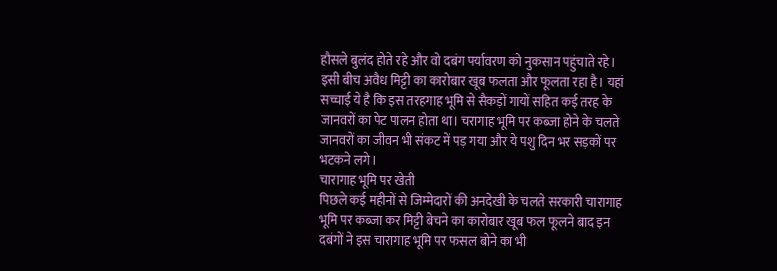हौसले बुलंद होते रहे और वो दबंग पर्यावरण को नुकसान पहुंचाते रहे। इसी बीच अवैध मिट्टी का कारोबार खूब फलता और फूलता रहा है। यहां सच्चाई ये है कि इस तरहगाह भूमि से सैकड़ों गायों सहित कई तरह के जानवरों का पेट पालन होता था। चरागाह भूमि पर कब्जा होने के चलते जानवरों का जीवन भी संकट में पड़ गया और ये पशु दिन भर सड़कों पर भटकने लगे।
चारागाह भूमि पर खेती
पिछले कई महीनों से जिम्मेदारों की अनदेखी के चलते सरकारी चारागाह भूमि पर कब्जा कर मिट्टी बेचने का कारोबार खूब फल फूलने बाद इन दबंगों ने इस चारागाह भूमि पर फसल बोने का भी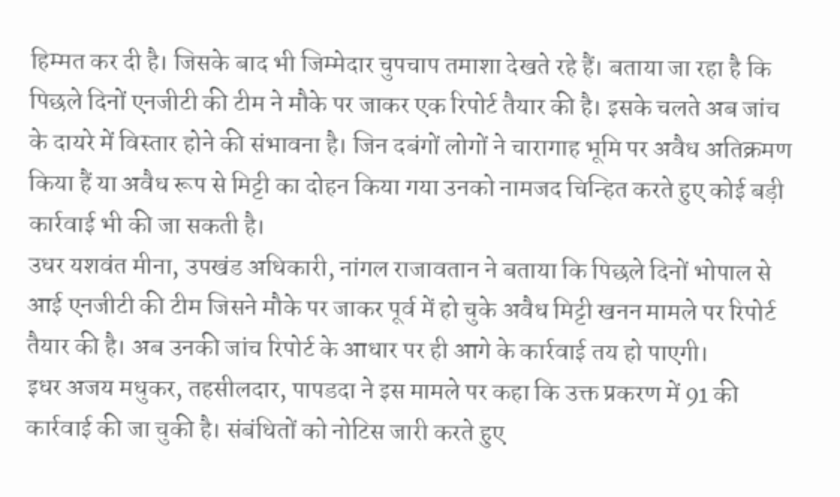हिम्मत कर दी है। जिसके बाद भी जिम्मेदार चुपचाप तमाशा देखते रहे हैं। बताया जा रहा है कि पिछले दिनों एनजीटी की टीम ने मौके पर जाकर एक रिपोर्ट तैयार की है। इसके चलते अब जांच के दायरे में विस्तार होने की संभावना है। जिन दबंगों लोगों ने चारागाह भूमि पर अवैध अतिक्रमण किया हैं या अवैध रूप से मिट्टी का दोहन किया गया उनको नामजद चिन्हित करते हुए कोई बड़ी कार्रवाई भी की जा सकती है।
उधर यशवंत मीना, उपखंड अधिकारी, नांगल राजावतान ने बताया कि पिछले दिनों भोपाल से आई एनजीटी की टीम जिसने मौके पर जाकर पूर्व में हो चुके अवैध मिट्टी खनन मामले पर रिपोर्ट तैयार की है। अब उनकी जांच रिपोर्ट के आधार पर ही आगे के कार्रवाई तय हो पाएगी।
इधर अजय मधुकर, तहसीलदार, पापडदा ने इस मामले पर कहा कि उक्त प्रकरण में 91 की कार्रवाई की जा चुकी है। संबंधितों को नोटिस जारी करते हुए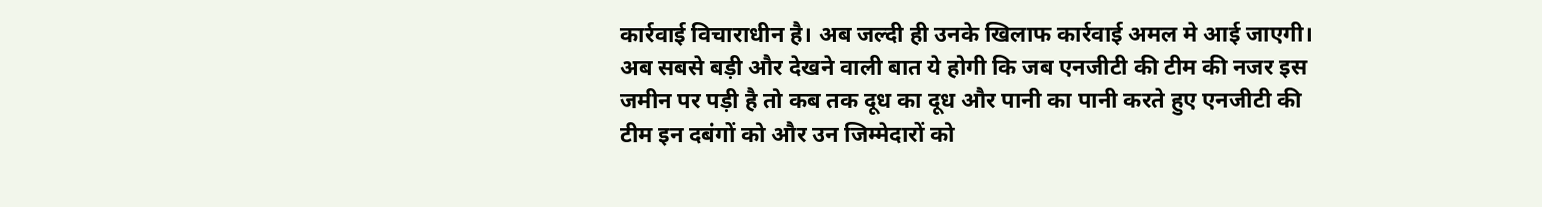कार्रवाई विचाराधीन है। अब जल्दी ही उनके खिलाफ कार्रवाई अमल मे आई जाएगी।
अब सबसे बड़ी और देखने वाली बात ये होगी कि जब एनजीटी की टीम की नजर इस जमीन पर पड़ी है तो कब तक दूध का दूध और पानी का पानी करते हुए एनजीटी की टीम इन दबंगों को और उन जिम्मेदारों को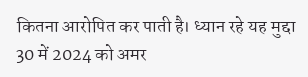कितना आरोपित कर पाती है। ध्यान रहे यह मुद्दा 30 में 2024 को अमर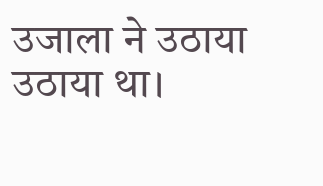उजाला ने उठाया उठाया था।